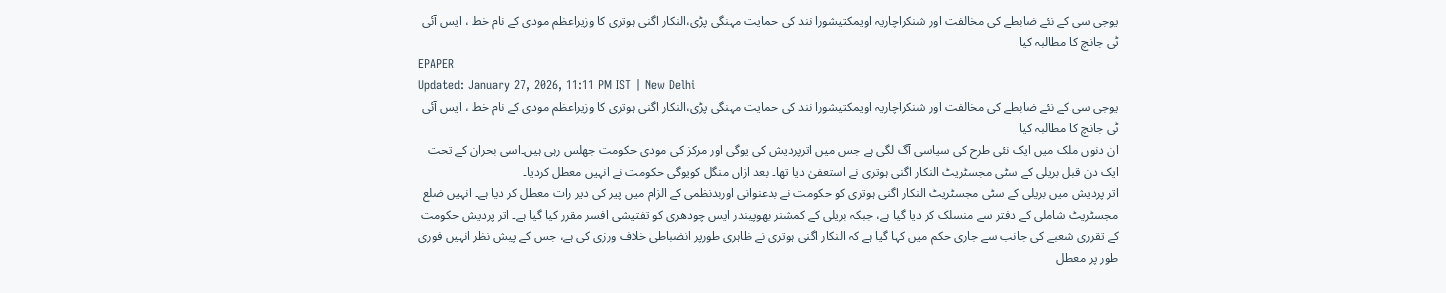یوجی سی کے نئے ضابطے کی مخالفت اور شنکراچاریہ اویمکتیشورا نند کی حمایت مہنگی پڑی،النکار اگنی ہوتری کا وزیراعظم مودی کے نام خط ، ایس آئی ٹی جانچ کا مطالبہ کیا
EPAPER
Updated: January 27, 2026, 11:11 PM IST | New Delhi
یوجی سی کے نئے ضابطے کی مخالفت اور شنکراچاریہ اویمکتیشورا نند کی حمایت مہنگی پڑی،النکار اگنی ہوتری کا وزیراعظم مودی کے نام خط ، ایس آئی ٹی جانچ کا مطالبہ کیا
ان دنوں ملک میں ایک نئی طرح کی سیاسی آگ لگی ہے جس میں اترپردیش کی یوگی اور مرکز کی مودی حکومت جھلس رہی ہیں۔اسی بحران کے تحت ایک دن قبل بریلی کے سٹی مجسٹریٹ النکار اگنی ہوتری نے استعفیٰ دیا تھا۔ بعد ازاں منگل کویوگی حکومت نے انہیں معطل کردیا۔
اتر پردیش میں بریلی کے سٹی مجسٹریٹ النکار اگنی ہوتری کو حکومت نے بدعنوانی اوربدنظمی کے الزام میں پیر کی دیر رات معطل کر دیا ہے۔ انہیں ضلع مجسٹریٹ شاملی کے دفتر سے منسلک کر دیا گیا ہے، جبکہ بریلی کے کمشنر بھوپیندر ایس چودھری کو تفتیشی افسر مقرر کیا گیا ہے۔ اتر پردیش حکومت کے تقرری شعبے کی جانب سے جاری حکم میں کہا گیا ہے کہ النکار اگنی ہوتری نے ظاہری طورپر انضباطی خلاف ورزی کی ہے، جس کے پیش نظر انہیں فوری طور پر معطل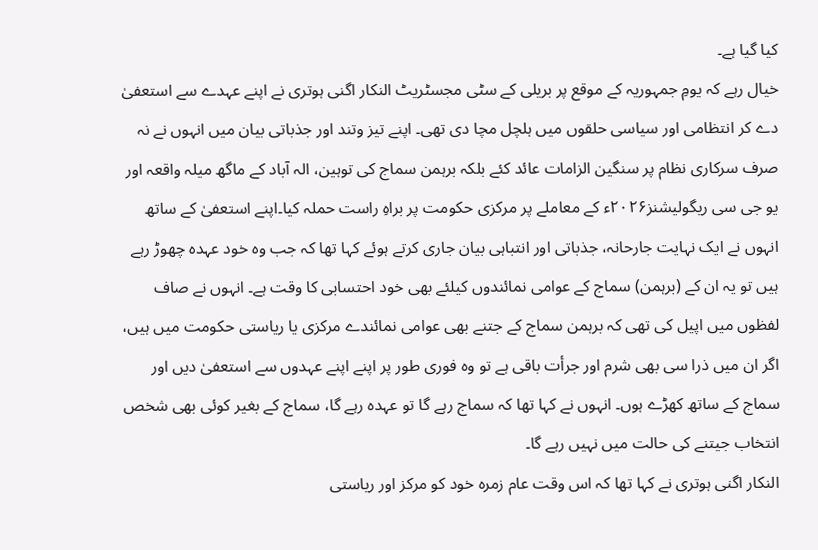کیا گیا ہے۔
خیال رہے کہ یومِ جمہوریہ کے موقع پر بریلی کے سٹی مجسٹریٹ النکار اگنی ہوتری نے اپنے عہدے سے استعفیٰ دے کر انتظامی اور سیاسی حلقوں میں ہلچل مچا دی تھی۔ اپنے تیز وتند اور جذباتی بیان میں انہوں نے نہ صرف سرکاری نظام پر سنگین الزامات عائد کئے بلکہ برہمن سماج کی توہین، الہ آباد کے ماگھ میلہ واقعہ اور یو جی سی ریگولیشنز۲۰۲۶ء کے معاملے پر مرکزی حکومت پر براہِ راست حملہ کیا۔اپنے استعفیٰ کے ساتھ انہوں نے ایک نہایت جارحانہ، جذباتی اور انتباہی بیان جاری کرتے ہوئے کہا تھا کہ جب وہ خود عہدہ چھوڑ رہے ہیں تو یہ ان کے (برہمن) سماج کے عوامی نمائندوں کیلئے بھی خود احتسابی کا وقت ہے۔ انہوں نے صاف لفظوں میں اپیل کی تھی کہ برہمن سماج کے جتنے بھی عوامی نمائندے مرکزی یا ریاستی حکومت میں ہیں، اگر ان میں ذرا سی بھی شرم اور جرأت باقی ہے تو وہ فوری طور پر اپنے اپنے عہدوں سے استعفیٰ دیں اور سماج کے ساتھ کھڑے ہوں۔ انہوں نے کہا تھا کہ سماج رہے گا تو عہدہ رہے گا، سماج کے بغیر کوئی بھی شخص انتخاب جیتنے کی حالت میں نہیں رہے گا۔
النکار اگنی ہوتری نے کہا تھا کہ اس وقت عام زمرہ خود کو مرکز اور ریاستی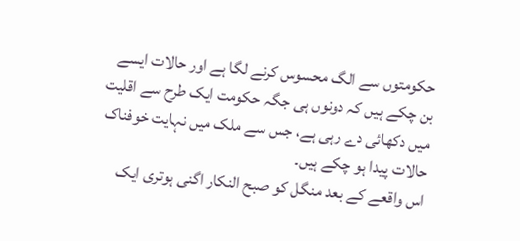حکومتوں سے الگ محسوس کرنے لگا ہے اور حالات ایسے بن چکے ہیں کہ دونوں ہی جگہ حکومت ایک طرح سے اقلیت میں دکھائی دے رہی ہے، جس سے ملک میں نہایت خوفناک حالات پیدا ہو چکے ہیں۔
اس واقعے کے بعد منگل کو صبح النکار اگنی ہوتری ایک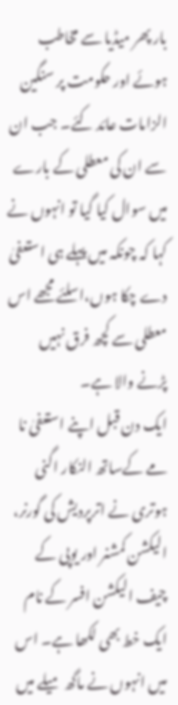بار پھر میڈیا سے مخاطب ہوئے اور حکومت پر سنگین الزامات عائد کئے۔ جب ان سے ان کی معطلی کے بارے میں سوال کیا گیا تو انہوں نے کہا کہ چونکہ میں پہلے ہی استعفیٰ دے چکا ہوں،اسلئے مجھے اس معطلی سے کچھ فرق نہیں پڑنے والا ہے۔
ایک دن قبل اپنے استعفیٰ نا مے کےساتھ النکار اگنی ہوتری نے اترپردیش کی گورنر، الیکشن کمشنر اور یوپی کے چیف الیکشن افسر کے نام ایک خط بھی لکھا ہے۔ اس میں انہوں نے ماگھ میلے میں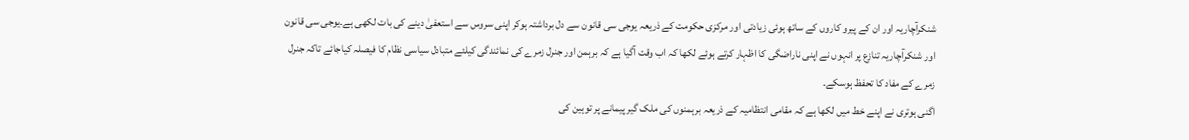شنکرآچاریہ اور ان کے پیرو کاروں کے ساتھ ہوئی زیادتی اور مرکزی حکومت کے ذریعہ یوجی سی قانون سے دل برداشتہ ہوکر اپنی سروس سے استعفیٰ دینے کی بات لکھی ہے۔یوجی سی قانون اور شنکرآچاریہ تنازع پر انہوں نے اپنی ناراضگی کا اظہار کرتے ہوئے لکھا کہ اب وقت آگیا ہے کہ برہمن اور جنرل زمرے کی نمائندگی کیلئے متبادل سیاسی نظام کا فیصلہ کیاجائے تاکہ جنرل زمرے کے مفاد کا تحفظ ہوسکے۔
اگنی ہوتری نے اپنے خط میں لکھا ہے کہ مقامی انتظامیہ کے ذریعہ برہمنوں کی ملک گیر پیمانے پر توہین کی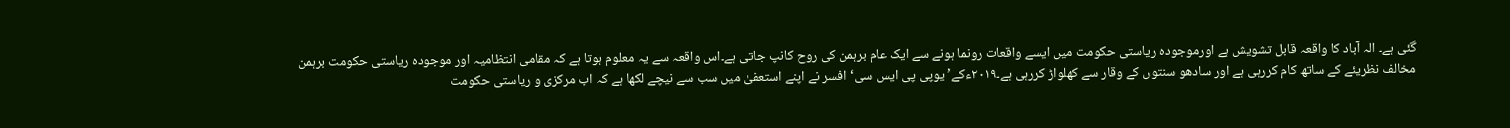گئی ہے۔ الہ آباد کا واقعہ قابل تشویش ہے اورموجودہ ریاستی حکومت میں ایسے واقعات رونما ہونے سے ایک عام برہمن کی روح کانپ جاتی ہے۔اس واقعہ سے یہ معلوم ہوتا ہے کہ مقامی انتظامیہ اور موجودہ ریاستی حکومت برہمن مخالف نظریئے کے ساتھ کام کررہی ہے اور سادھو سنتوں کے وقار سے کھلواڑ کررہی ہے۔۲۰۱۹ءکے’ یوپی پی ایس سی‘ افسر نے اپنے استعفیٰ میں سب سے نیچے لکھا ہے کہ اب مرکزی و ریاستی حکومت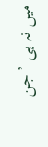میں نہ ہی ’جن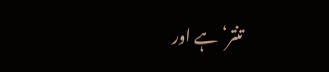تنتر‘ ہے اور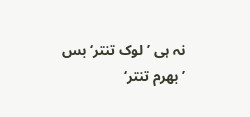نہ ہی ’لوک تنتر‘بس ’بھرم تنتر‘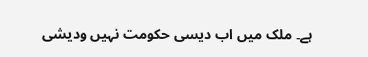ہے۔ ملک میں اب دیسی حکومت نہیں ودیشی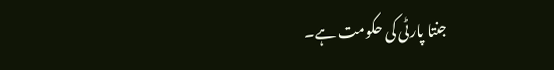جنتا پارٹی کی حکومت ہے۔